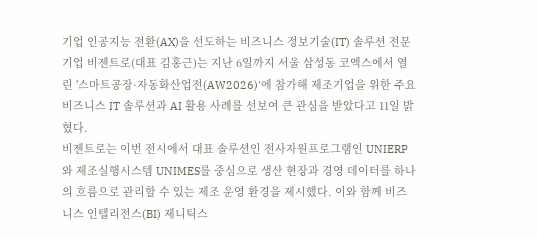기업 인공지능 전환(AX)을 선도하는 비즈니스 정보기술(IT) 솔루션 전문기업 비젠트로(대표 김홍근)는 지난 6일까지 서울 삼성동 코엑스에서 열린 '스마트공장·자동화산업전(AW2026)'에 참가해 제조기업을 위한 주요 비즈니스 IT 솔루션과 AI 활용 사례를 선보여 큰 관심을 받았다고 11일 밝혔다.
비젠트로는 이번 전시에서 대표 솔루션인 전사자원프로그램인 UNIERP와 제조실행시스템 UNIMES를 중심으로 생산 현장과 경영 데이터를 하나의 흐름으로 관리할 수 있는 제조 운영 환경을 제시했다. 이와 함께 비즈니스 인텔리전스(BI) 제니틱스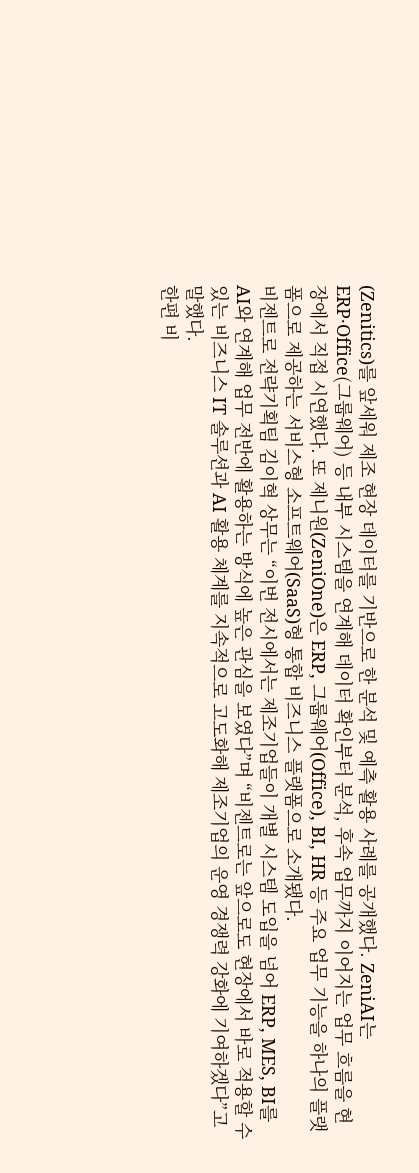(Zenitics)를 앞세워 제조 현장 데이터를 기반으로 한 분석 및 예측 활용 사례를 공개했다. ZeniAI는 ERP·Office(그룹웨어) 등 내부 시스템을 연계해 데이터 확인부터 분석, 후속 업무까지 이어지는 업무 흐름을 현장에서 직접 시연했다. 또 제니원(ZeniOne)은 ERP, 그룹웨어(Office), BI, HR 등 주요 업무 기능을 하나의 플랫폼으로 제공하는 서비스형 소프트웨어(SaaS)형 통합 비즈니스 플랫폼으로 소개됐다.
비젠트로 전략기획팀 김이혁 상무는 “이번 전시에서는 제조기업들이 개별 시스템 도입을 넘어 ERP, MES, BI를 AI와 연계해 업무 전반에 활용하는 방식에 높은 관심을 보였다”며 “비젠트로는 앞으로도 현장에서 바로 적용할 수 있는 비즈니스 IT 솔루션과 AI 활용 체계를 지속적으로 고도화해 제조기업의 운영 경쟁력 강화에 기여하겠다”고 말했다.
한편 비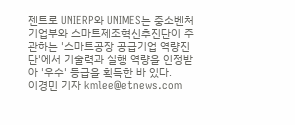젠트로 UNIERP와 UNIMES는 중소벤처기업부와 스마트제조혁신추진단이 주관하는 '스마트공장 공급기업 역량진단'에서 기술력과 실행 역량을 인정받아 '우수' 등급을 획득한 바 있다.
이경민 기자 kmlee@etnews.com